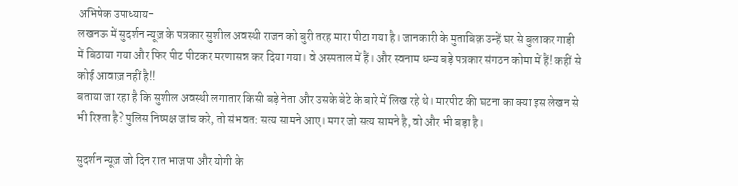अभिषेक उपाध्याय-
लखनऊ में सुदर्शन न्यूज़ के पत्रकार सुशील अवस्थी राजन को बुरी तरह मारा पीटा गया है। जानकारी के मुताबिक़ उन्हें घर से बुलाकर गाड़ी में बिठाया गया और फिर पीट पीटकर मरणासन्न कर दिया गया। वे अस्पताल में हैं। और स्वनाम धन्य बड़े पत्रकार संगठन कोमा में हैं! कहीं से कोई आवाज़ नहीं है!!
बताया जा रहा है कि सुशील अवस्थी लगातार किसी बड़े नेता और उसके बेटे के बारे में लिख रहे थे। मारपीट की घटना का क्या इस लेखन से भी रिश्ता है? पुलिस निष्पक्ष जांच करे, तो संभवत: सत्य सामने आए। मगर जो सत्य सामने है, वो और भी बड़ा है।

सुदर्शन न्यूज़ जो दिन रात भाजपा और योगी के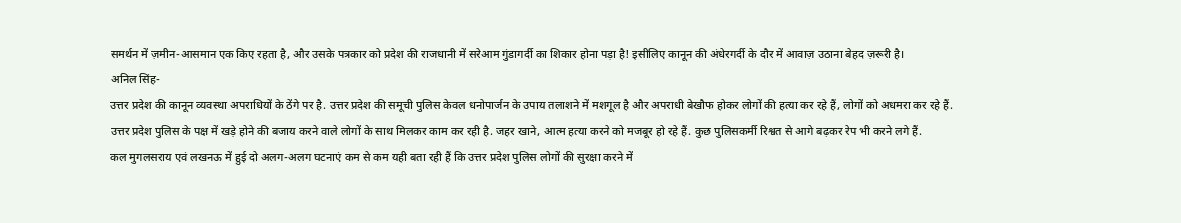समर्थन में ज़मीन-आसमान एक किए रहता है, और उसके पत्रकार को प्रदेश की राजधानी में सरेआम गुंडागर्दी का शिकार होना पड़ा है! इसीलिए कानून की अंधेरगर्दी के दौर में आवाज़ उठाना बेहद ज़रूरी है।
अनिल सिंह-
उत्तर प्रदेश की कानून व्यवस्था अपराधियों के ठेंगे पर है. उत्तर प्रदेश की समूची पुलिस केवल धनोपार्जन के उपाय तलाशने में मशगूल है और अपराधी बेखौफ होकर लोगों की हत्या कर रहे हैं, लोगों को अधमरा कर रहे हैं. उत्तर प्रदेश पुलिस के पक्ष में खड़े होने की बजाय करने वाले लोगों के साथ मिलकर काम कर रही है. जहर खाने, आत्म हत्या करने को मजबूर हो रहे हैं. कुछ पुलिसकर्मी रिश्वत से आगे बढ़कर रेप भी करने लगे हैं.
कल मुगलसराय एवं लखनऊ में हुई दो अलग-अलग घटनाएं कम से कम यही बता रही हैं कि उत्तर प्रदेश पुलिस लोगों की सुरक्षा करने में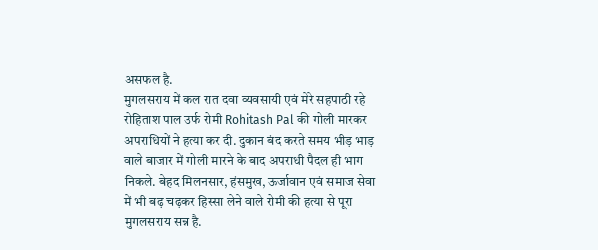असफल है.
मुगलसराय में कल रात दवा व्यवसायी एवं मेरे सहपाठी रहे रोहिताश पाल उर्फ रोमी Rohitash Pal की गोली मारकर अपराधियों ने हत्या कर दी. दुकान बंद करते समय भीड़ भाड़ वाले बाजार में गोली मारने के बाद अपराधी पैदल ही भाग निकले. बेहद मिलनसार, हंसमुख, ऊर्जावान एवं समाज सेवा में भी बढ़ चढ़कर हिस्सा लेने वाले रोमी की हत्या से पूरा मुगलसराय सन्न है.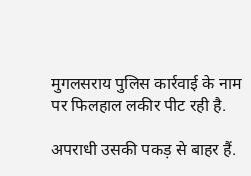मुगलसराय पुलिस कार्रवाई के नाम पर फिलहाल लकीर पीट रही है.

अपराधी उसकी पकड़ से बाहर हैं.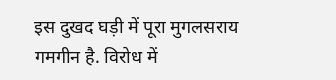इस दुखद घड़ी में पूरा मुगलसराय गमगीन है. विरोध में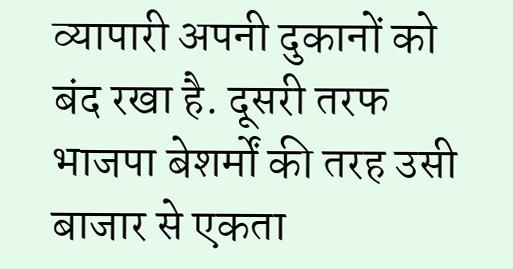व्यापारी अपनी दुकानों को बंद रखा है. दूसरी तरफ भाजपा बेशर्मों की तरह उसी बाजार से एकता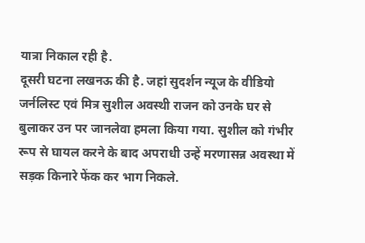यात्रा निकाल रही है.
दूसरी घटना लखनऊ की है. जहां सुदर्शन न्यूज के वीडियो जर्नलिस्ट एवं मित्र सुशील अवस्थी राजन को उनके घर से बुलाकर उन पर जानलेवा हमला किया गया. सुशील को गंभीर रूप से घायल करने के बाद अपराधी उन्हें मरणासन्न अवस्था में सड़क किनारे फेंक कर भाग निकले.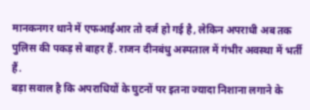मानकनगर थाने में एफआईआर तो दर्ज हो गई है, लेकिन अपराधी अब तक पुलिस की पकड़ से बाहर हैं. राजन दीनबंधु अस्पताल में गंभीर अवस्था में भर्ती हैं.
बड़ा सवाल है कि अपराधियों के घुटनों पर इतना ज्यादा निशाना लगाने के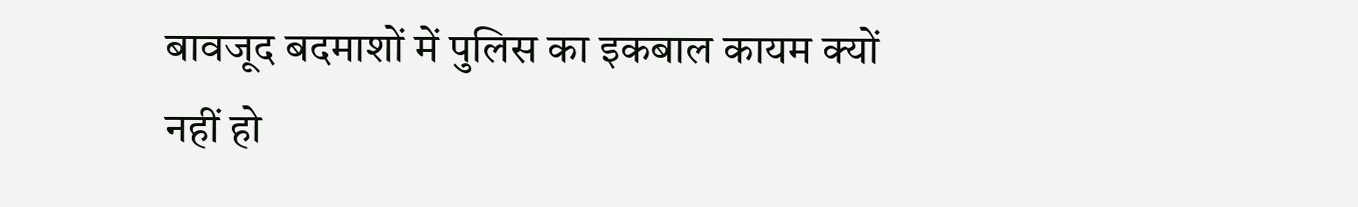बावजूद बदमाशों में पुलिस का इकबाल कायम क्यों नहीं हो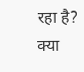रहा है? क्या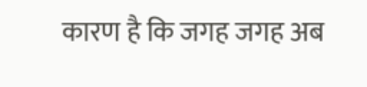कारण है कि जगह जगह अब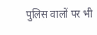पुलिस वालों पर भी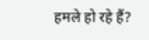हमले हो रहे हैं?